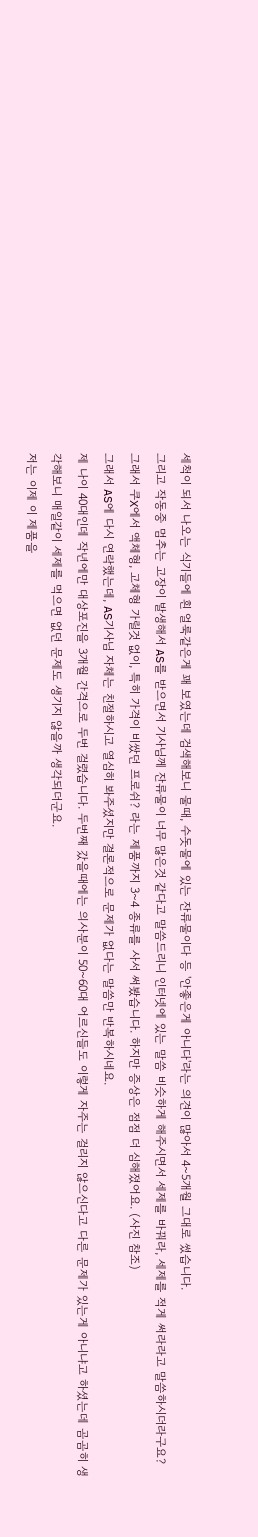세척이 되서 나오는 식기들에 흰 얼룩같은게 꽤 보였는데 검색해보니 물때, 수돗물에 있는 잔류물이다 등 '안좋은게 아니다'라는 의견이 많아서 4~5개월 그대로 썼습니다.
그리고 작동중 멈추는 고장이 발생해서 AS를 받으면서 기사님께 잔류물이 너무 많은것 같다고 말씀드리니 인터넷에 있는 말씀 비슷하게 해주시면서 세제를 바꿔라, 세제를 적게 써라라고 말씀하시더라구요?
그래서 쿠X에서 액체형, 고체형 가릴것 없이, 특히 가격이 비쌌던 프로쉬? 라는 제품까지 3~4 종류를 사서 써봤습니다. 하지만 증상은 점점 더 심해졌어요. (사진 참조)
그래서 AS에 다시 연락했는데, AS기사님 자체는 친절하시고 열심히 봐주셨지만 결론적으로 문제가 없다는 말씀만 반복하시네요.
제 나이 40대인데 작년에만 대상포진을 3개월 간격으로 두번 걸렸습니다. 두번째 갔을때에는 의사분이 50~60대 어르신들도 이렇게 자주는 걸리지 않으신다고 다른 문제가 있는게 아니냐고 하셨는데 곰곰히 생각해보니 매일같이 세제를 먹으면 없던 문제도 생기지 않을까 생각되더군요.
저는 이제 이 제품을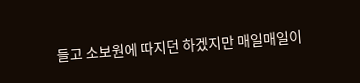들고 소보원에 따지던 하겠지만 매일매일이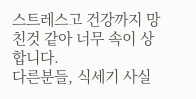스트레스고 건강까지 망친것 같아 너무 속이 상합니다.
다른분들, 식세기 사실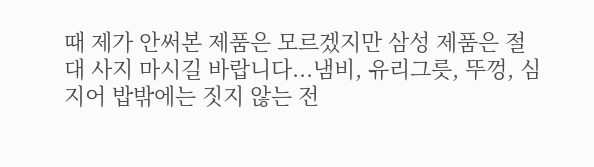때 제가 안써본 제품은 모르겠지만 삼성 제품은 절대 사지 마시길 바랍니다...냄비, 유리그릇, 뚜껑, 심지어 밥밖에는 짓지 않는 전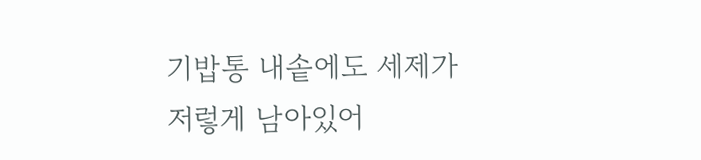기밥통 내솥에도 세제가 저렇게 남아있어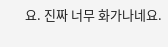요. 진짜 너무 화가나네요.